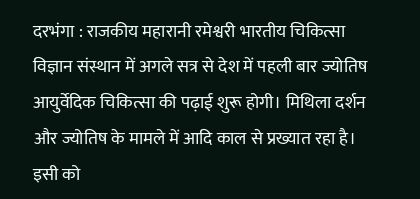दरभंगा : राजकीय महारानी रमेश्वरी भारतीय चिकित्सा विज्ञान संस्थान में अगले सत्र से देश में पहली बार ज्योतिष आयुर्वेदिक चिकित्सा की पढ़ाई शुरू होगी। मिथिला दर्शन और ज्योतिष के मामले में आदि काल से प्रख्यात रहा है। इसी को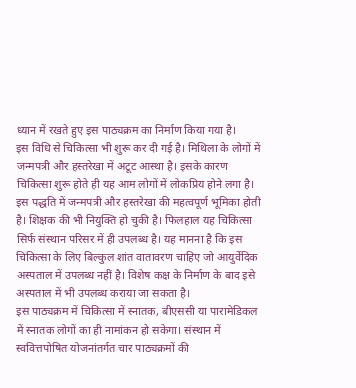ध्यान में रखते हुए इस पाठ्यक्रम का निर्माण किया गया है।
इस विधि से चिकित्सा भी शुरू कर दी गई है। मिथिला के लोगों में जन्मपत्री और हस्तरेखा में अटूट आस्था है। इसके कारण चिकित्सा शुरू होते ही यह आम लोगों में लोकप्रिय होने लगा है। इस पद्धति में जन्मपत्री और हस्तरेखा की महत्वपूर्ण भूमिका होती है। शिक्षक की भी नियुक्ति हो चुकी है। फिलहाल यह चिकित्सा सिर्फ संस्थान परिसर में ही उपलब्ध है। यह मानना है कि इस चिकित्सा के लिए बिल्कुल शांत वातावरण चाहिए जो आयुर्वेदिक अस्पताल में उपलब्ध नहीं है। विशेष कक्ष के निर्माण के बाद इसे अस्पताल में भी उपलब्ध कराया जा सकता है।
इस पाठ्यक्रम में चिकित्सा में स्नातक, बीएससी या पारामेडिकल में स्नातक लोगों का ही नामांकन हो सकेगा। संस्थान में स्ववित्तपोषित योजनांतर्गत चार पाठ्यक्रमों की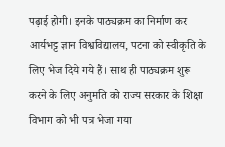पढ़ाई होगी। इनके पाठ्यक्रम का निर्माण कर आर्यभट्ट ज्ञान विश्वविद्यालय, पटना को स्वीकृति के लिए भेज दिये गये हैं। साथ ही पाठ्यक्रम शुरू करने के लिए अनुमति को राज्य सरकार के शिक्षा विभाग को भी पत्र भेजा गया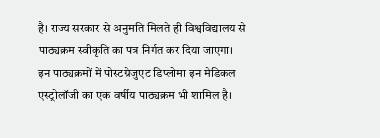है। राज्य सरकार से अनुमति मिलते ही विश्वविद्यालय से पाठ्यक्रम स्वीकृति का पत्र निर्गत कर दिया जाएगा।
इन पाठ्यक्रमों में पोस्टग्रेजुएट डिप्लोमा इन मेडिकल एस्ट्रोलॉजी का एक वर्षीय पाठ्यक्रम भी शामिल है।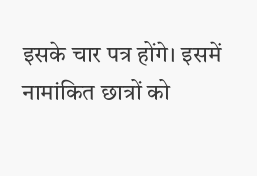इसके चार पत्र होंगे। इसमें नामांकित छात्रों को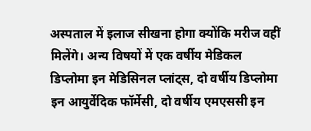अस्पताल में इलाज सीखना होगा क्योंकि मरीज वहीं मिलेंगे। अन्य विषयों में एक वर्षीय मेडिकल डिप्लोमा इन मेडिसिनल प्लांट्स, दो वर्षीय डिप्लोमा इन आयुर्वेदिक फॉर्मेसी, दो वर्षीय एमएससी इन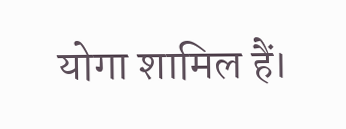योगा शामिल हैं।